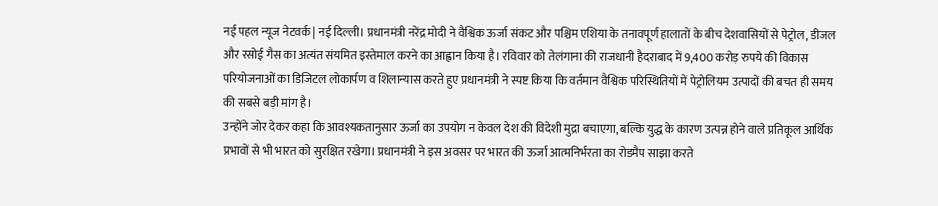नई पहल न्यूज नेटवर्क | नई दिल्ली। प्रधानमंत्री नरेंद्र मोदी ने वैश्विक ऊर्जा संकट और पश्चिम एशिया के तनावपूर्ण हालातों के बीच देशवासियों से पेट्रोल, डीजल और रसोई गैस का अत्यंत संयमित इस्तेमाल करने का आह्वान किया है। रविवार को तेलंगाना की राजधानी हैदराबाद में 9,400 करोड़ रुपये की विकास परियोजनाओं का डिजिटल लोकार्पण व शिलान्यास करते हुए प्रधानमंत्री ने स्पष्ट किया कि वर्तमान वैश्विक परिस्थितियों में पेट्रोलियम उत्पादों की बचत ही समय की सबसे बड़ी मांग है।
उन्होंने जोर देकर कहा कि आवश्यकतानुसार ऊर्जा का उपयोग न केवल देश की विदेशी मुद्रा बचाएगा, बल्कि युद्ध के कारण उत्पन्न होने वाले प्रतिकूल आर्थिक प्रभावों से भी भारत को सुरक्षित रखेगा। प्रधानमंत्री ने इस अवसर पर भारत की ऊर्जा आत्मनिर्भरता का रोडमैप साझा करते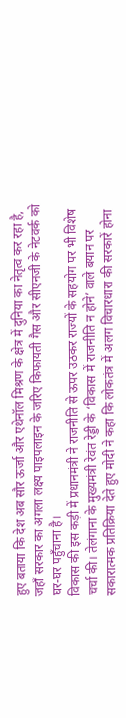हुए बताया कि देश अब सौर ऊर्जा और एथेनॉल मिश्रण के क्षेत्र में दुनिया का नेतृत्व कर रहा है, जहाँ सरकार का अगला लक्ष्य पाइपलाइन के जरिए किफायती गैस और सीएनजी के नेटवर्क को घर-घर पहुँचाना है।
विकास की इस कड़ी में प्रधानमंत्री ने राजनीति से ऊपर उठकर राज्यों के सहयोग पर भी विशेष चर्चा की। तेलंगाना के मुख्यमंत्री रेवंत रेड्डी के ‘विकास में राजनीति न होने’ वाले बयान पर सकारात्मक प्रतिक्रिया देते हुए मोदी ने कहा कि लोकतंत्र में अलग विचारधारा की सरकारें होना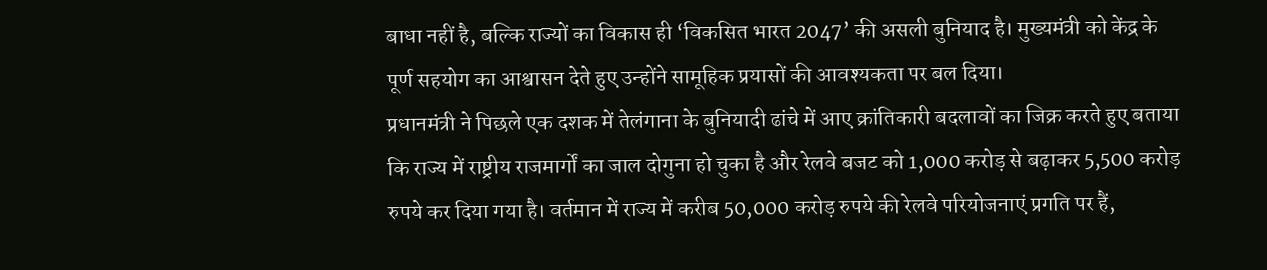बाधा नहीं है, बल्कि राज्यों का विकास ही ‘विकसित भारत 2047’ की असली बुनियाद है। मुख्यमंत्री को केंद्र के पूर्ण सहयोग का आश्वासन देते हुए उन्होंने सामूहिक प्रयासों की आवश्यकता पर बल दिया।
प्रधानमंत्री ने पिछले एक दशक में तेलंगाना के बुनियादी ढांचे में आए क्रांतिकारी बदलावों का जिक्र करते हुए बताया कि राज्य में राष्ट्रीय राजमार्गों का जाल दोगुना हो चुका है और रेलवे बजट को 1,000 करोड़ से बढ़ाकर 5,500 करोड़ रुपये कर दिया गया है। वर्तमान में राज्य में करीब 50,000 करोड़ रुपये की रेलवे परियोजनाएं प्रगति पर हैं,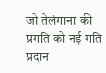जो तेलंगाना की प्रगति को नई गति प्रदान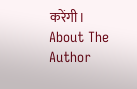करेंगी।
About The Author